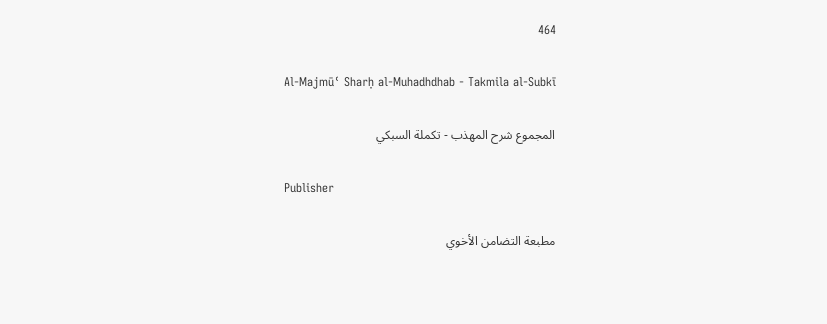464

Al-Majmūʿ Sharḥ al-Muhadhdhab - Takmila al-Subkī

المجموع شرح المهذب - تكملة السبكي

Publisher

مطبعة التضامن الأخوي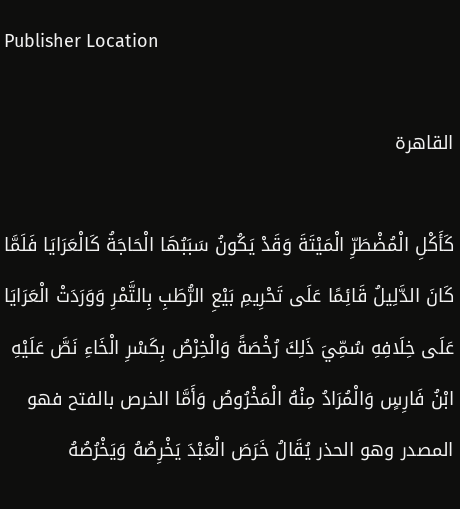Publisher Location

القاهرة

كَأَكْلِ الْمُضْطَرِّ الْمَيْتَةَ وَقَدْ يَكُونُ سَبَبُهَا الْحَاجَةُ كَالْعَرَايَا فَلَمَّا كَانَ الدَّلِيلُ قَائِمًا عَلَى تَحْرِيمِ بَيْعِ الرُّطَبِ بِالتَّمْرِ وَوَرَدَتْ الْعَرَايَا عَلَى خِلَافِهِ سُمِّيَ ذَلِكَ رُخْصَةً وَالْخِرْصُ بِكَسْرِ الْخَاءِ نَصَّ عَلَيْهِ ابْنُ فَارِسٍ وَالْمُرَادُ مِنْهُ الْمَخْرُوصُ وَأَمَّا الخرص بالفتح فهو المصدر وهو الحذر يُقَالُ خَرَصَ الْعَبْدَ يَخْرِصُهُ وَيَخْرُصُهُ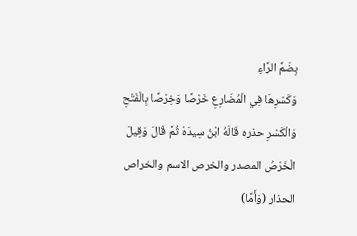بِضَمِّ الرَّاءِ
وَكَسْرِهَا فِي الْمُضَارِعِ خَرْصًا وَخِرْصًا بِالْفَتْحِ وَالْكَسْرِ حذره قَالَهُ ابْنُ سِيدَهْ ثُمَّ قَالَ وَقِيلَ الْخَرْصُ المصدر والخرص الاسم والخراص الحذار (وَأَمَّا)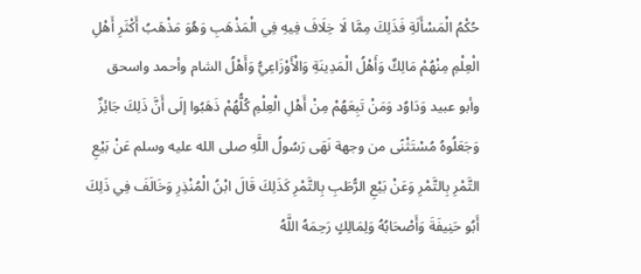حُكْمُ الْمَسْأَلَةِ فَذَلِكَ مِمَّا لَا خِلَافَ فِيهِ فِي الْمَذْهَبِ وَهُوَ مَذْهَبُ أَكْثَرِ أَهْلِ الْعِلْمِ مِنْهُمْ مَالِكٌ وَأَهْلُ الْمَدِينَةِ وَالْأَوْزَاعِيُّ وَأَهْلُ الشام وأحمد واسحق وأبو عبيد وَدَاوُد وَمَنْ تَبِعَهُمْ مِنْ أَهْلِ الْعِلْمِ كُلُّهُمْ ذَهَبُوا إلَى أَنَّ ذَلِكَ جَائِزٌ وَجَعَلُوهُ مُسْتَثْنًى من وجهة نَهَى رَسُولُ اللَّهِ صلى الله عليه وسلم عَنْ بَيْعِ التَّمْرِ بِالتَّمْرِ وَعَنْ بَيْعِ الرُّطَبِ بِالتَّمْرِ كَذَلِكَ قَالَ ابْنُ الْمُنْذِرِ وَخَالَفَ فِي ذَلِكَ أَبُو حَنِيفَةَ وَأَصْحَابُهُ وَلِمَالِكٍ رَحِمَهُ اللَّهُ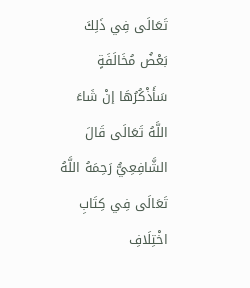تَعَالَى فِي ذَلِكَ بَعْضُ مُخَالَفَةٍ سَأَذْكُرُهَا إنْ شَاءَ اللَّهُ تَعَالَى قَالَ الشَّافِعِيُّ رَحِمَهُ اللَّهُ تَعَالَى فِي كِتَابِ اخْتِلَافِ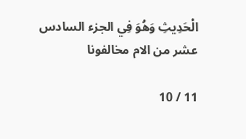الْحَدِيثِ وَهُوَ فِي الجزء السادس عشر من الام مخالفونا

11 / 10